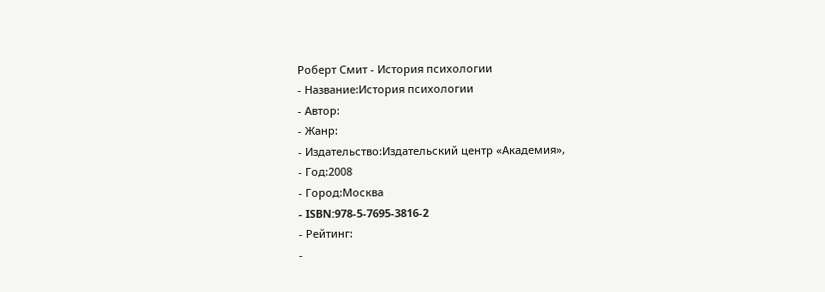Роберт Смит - История психологии
- Название:История психологии
- Автор:
- Жанр:
- Издательство:Издательский центр «Академия»,
- Год:2008
- Город:Москва
- ISBN:978-5-7695-3816-2
- Рейтинг:
-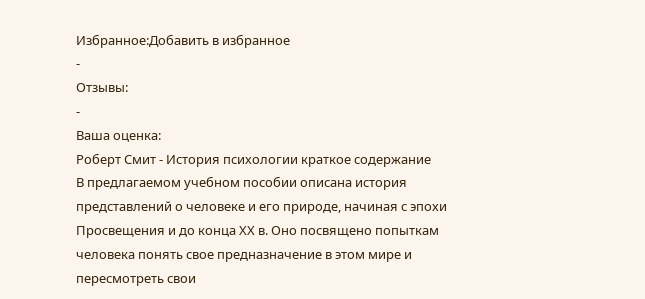Избранное:Добавить в избранное
-
Отзывы:
-
Ваша оценка:
Роберт Смит - История психологии краткое содержание
В предлагаемом учебном пособии описана история представлений о человеке и его природе, начиная с эпохи Просвещения и до конца ХХ в. Оно посвящено попыткам человека понять свое предназначение в этом мире и пересмотреть свои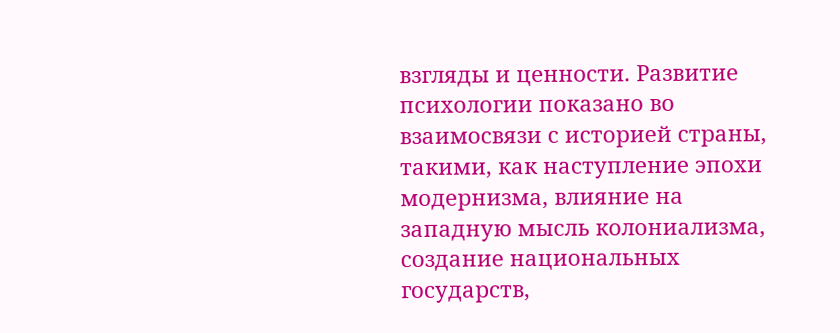взгляды и ценности. Развитие психологии показано во взаимосвязи с историей страны, такими, как наступление эпохи модернизма, влияние на западную мысль колониализма, создание национальных государств,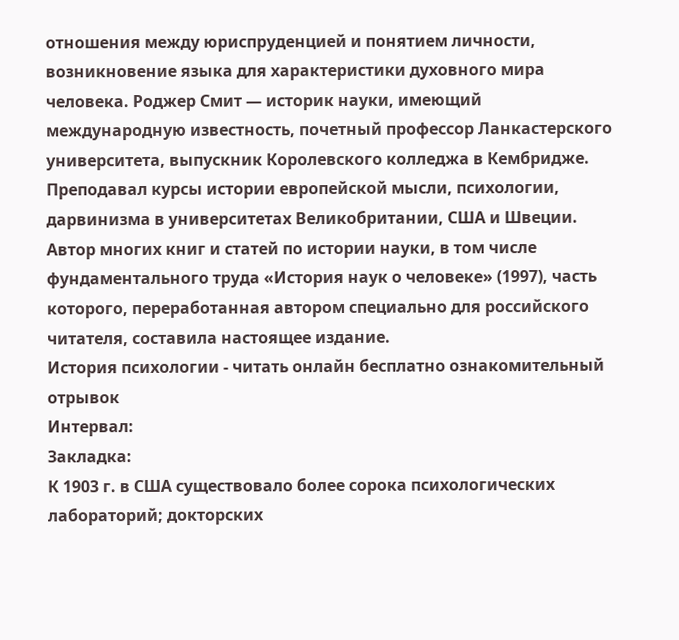отношения между юриспруденцией и понятием личности, возникновение языка для характеристики духовного мира человека. Роджер Смит — историк науки, имеющий международную известность, почетный профессор Ланкастерского университета, выпускник Королевского колледжа в Кембридже. Преподавал курсы истории европейской мысли, психологии, дарвинизма в университетах Великобритании, США и Швеции. Автор многих книг и статей по истории науки, в том числе фундаментального труда «История наук о человеке» (1997), часть которого, переработанная автором специально для российского читателя, составила настоящее издание.
История психологии - читать онлайн бесплатно ознакомительный отрывок
Интервал:
Закладка:
К 1903 г. в США существовало более сорока психологических лабораторий; докторских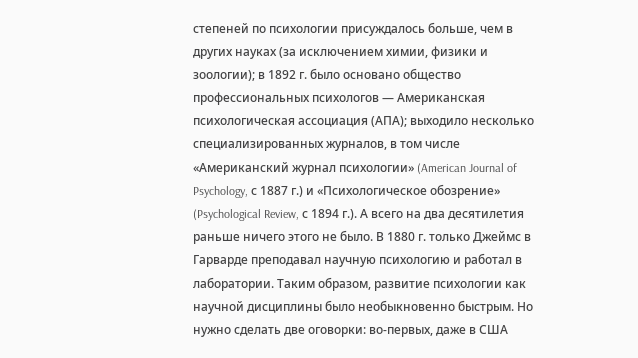степеней по психологии присуждалось больше, чем в других науках (за исключением химии, физики и зоологии); в 1892 г. было основано общество профессиональных психологов — Американская психологическая ассоциация (АПА); выходило несколько специализированных журналов, в том числе «Американский журнал психологии» (American Journal of Psychology, с 1887 г.) и «Психологическое обозрение» (Psychological Review, с 1894 г.). А всего на два десятилетия раньше ничего этого не было. В 1880 г. только Джеймс в Гарварде преподавал научную психологию и работал в лаборатории. Таким образом, развитие психологии как научной дисциплины было необыкновенно быстрым. Но нужно сделать две оговорки: во-первых, даже в США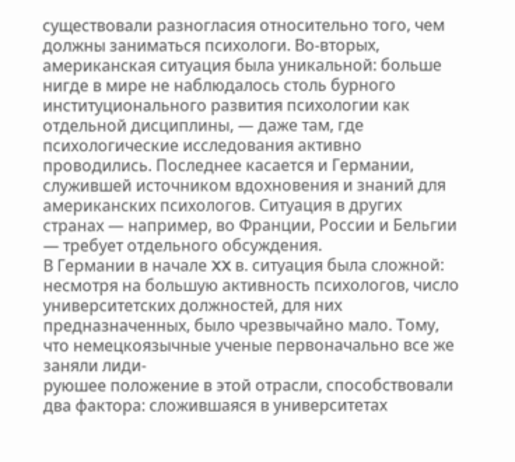существовали разногласия относительно того, чем должны заниматься психологи. Во-вторых, американская ситуация была уникальной: больше нигде в мире не наблюдалось столь бурного институционального развития психологии как отдельной дисциплины, — даже там, где психологические исследования активно проводились. Последнее касается и Германии, служившей источником вдохновения и знаний для американских психологов. Ситуация в других странах — например, во Франции, России и Бельгии — требует отдельного обсуждения.
В Германии в начале XX в. ситуация была сложной: несмотря на большую активность психологов, число университетских должностей, для них предназначенных, было чрезвычайно мало. Тому, что немецкоязычные ученые первоначально все же заняли лиди-
руюшее положение в этой отрасли, способствовали два фактора: сложившаяся в университетах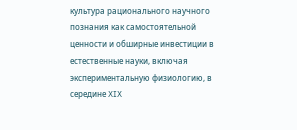культура рационального научного познания как самостоятельной ценности и обширные инвестиции в естественные науки, включая экспериментальную физиологию, в середине XIX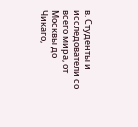в. Студенты и исследователи со всего мира, от Москвы до Чикаго,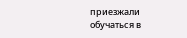приезжали обучаться в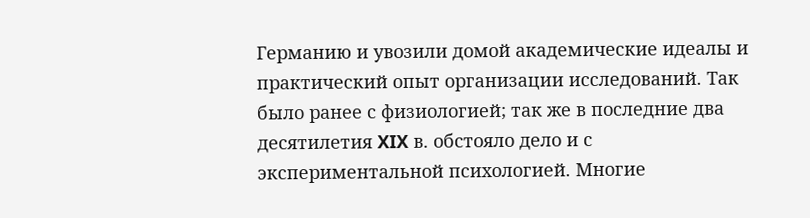Германию и увозили домой академические идеалы и практический опыт организации исследований. Так было ранее с физиологией; так же в последние два десятилетия XIX в. обстояло дело и с экспериментальной психологией. Многие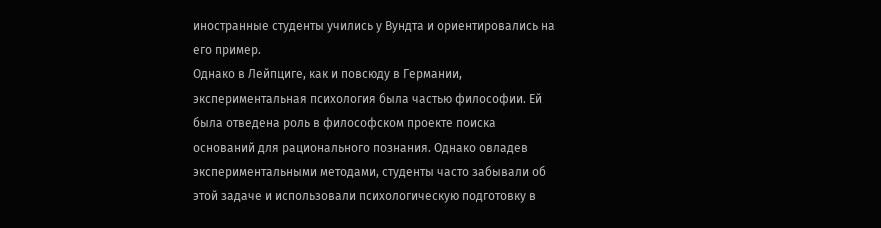иностранные студенты учились у Вундта и ориентировались на его пример.
Однако в Лейпциге, как и повсюду в Германии, экспериментальная психология была частью философии. Ей была отведена роль в философском проекте поиска оснований для рационального познания. Однако овладев экспериментальными методами, студенты часто забывали об этой задаче и использовали психологическую подготовку в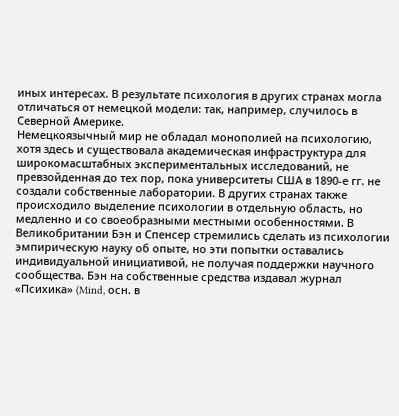иных интересах. В результате психология в других странах могла отличаться от немецкой модели: так, например, случилось в Северной Америке.
Немецкоязычный мир не обладал монополией на психологию, хотя здесь и существовала академическая инфраструктура для широкомасштабных экспериментальных исследований, не превзойденная до тех пор, пока университеты США в 1890-е гг. не создали собственные лаборатории. В других странах также происходило выделение психологии в отдельную область, но медленно и со своеобразными местными особенностями. В Великобритании Бэн и Спенсер стремились сделать из психологии эмпирическую науку об опыте, но эти попытки оставались индивидуальной инициативой, не получая поддержки научного сообщества. Бэн на собственные средства издавал журнал «Психика» (Mind, осн. в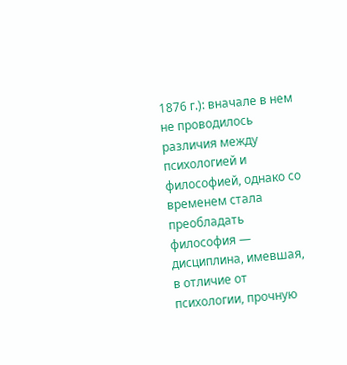1876 г.): вначале в нем не проводилось различия между психологией и философией, однако со временем стала преобладать философия — дисциплина, имевшая, в отличие от психологии, прочную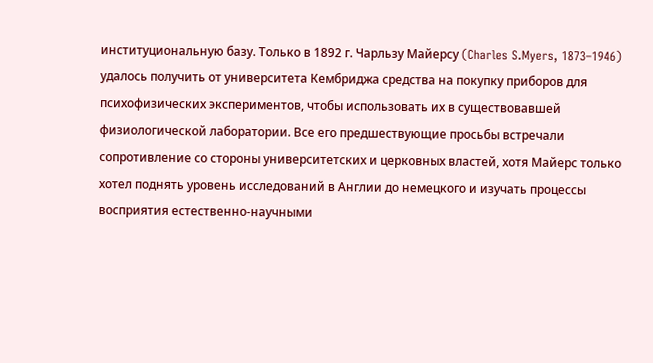институциональную базу. Только в 1892 г. Чарльзу Майерсу (Charles S.Myers, 1873–1946) удалось получить от университета Кембриджа средства на покупку приборов для психофизических экспериментов, чтобы использовать их в существовавшей физиологической лаборатории. Все его предшествующие просьбы встречали сопротивление со стороны университетских и церковных властей, хотя Майерс только хотел поднять уровень исследований в Англии до немецкого и изучать процессы восприятия естественно-научными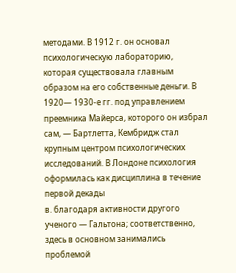методами. В 1912 г. он основал психологическую лабораторию, которая существовала главным образом на его собственные деньги. В 1920— 1930-е гг. под управлением преемника Майерса, которого он избрал сам, — Бартлетта, Кембридж стал крупным центром психологических исследований. В Лондоне психология оформилась как дисциплина в течение первой декады
в. благодаря активности другого ученого — Гальтона; соответственно, здесь в основном занимались проблемой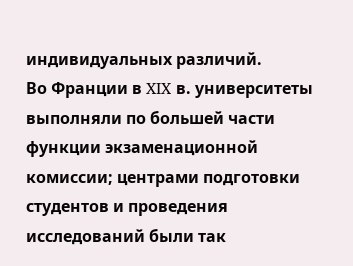индивидуальных различий.
Во Франции в XIX в. университеты выполняли по большей части функции экзаменационной комиссии; центрами подготовки студентов и проведения исследований были так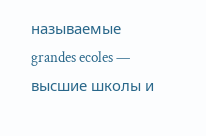называемые grandes ecoles — высшие школы и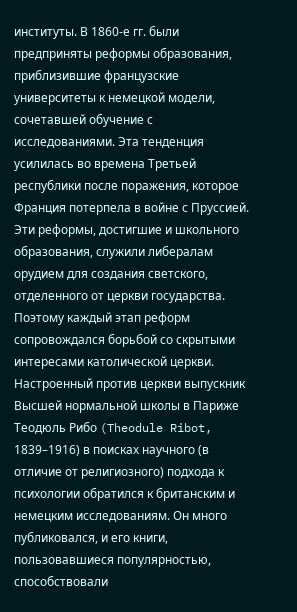институты. В 1860-е гг. были предприняты реформы образования, приблизившие французские университеты к немецкой модели, сочетавшей обучение с исследованиями. Эта тенденция усилилась во времена Третьей республики после поражения, которое Франция потерпела в войне с Пруссией. Эти реформы, достигшие и школьного образования, служили либералам орудием для создания светского, отделенного от церкви государства. Поэтому каждый этап реформ сопровождался борьбой со скрытыми интересами католической церкви. Настроенный против церкви выпускник Высшей нормальной школы в Париже Теодюль Рибо (Theodule Ribot, 1839–1916) в поисках научного (в отличие от религиозного) подхода к психологии обратился к британским и немецким исследованиям. Он много публиковался, и его книги, пользовавшиеся популярностью, способствовали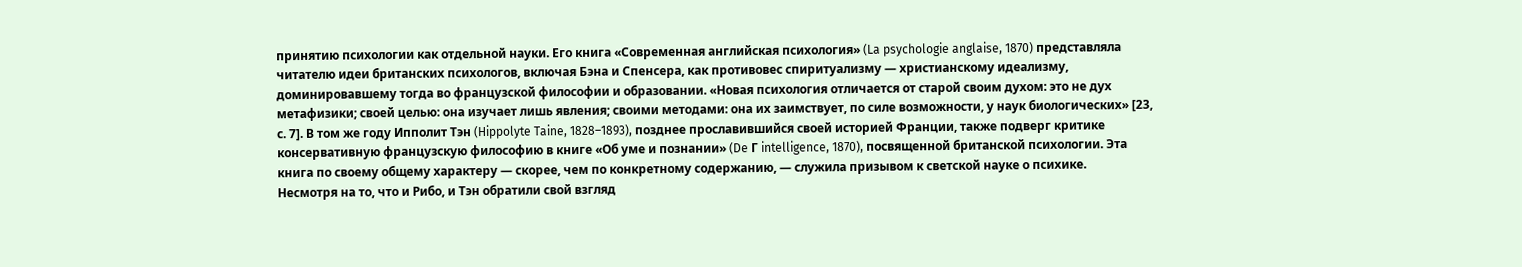принятию психологии как отдельной науки. Его книга «Современная английская психология» (La psychologie anglaise, 1870) представляла читателю идеи британских психологов, включая Бэна и Спенсера, как противовес спиритуализму — христианскому идеализму, доминировавшему тогда во французской философии и образовании. «Новая психология отличается от старой своим духом: это не дух метафизики; своей целью: она изучает лишь явления; своими методами: она их заимствует, по силе возможности, у наук биологических» [23, с. 7]. В том же году Ипполит Тэн (Hippolyte Taine, 1828–1893), позднее прославившийся своей историей Франции, также подверг критике консервативную французскую философию в книге «Об уме и познании» (De Г intelligence, 1870), посвященной британской психологии. Эта книга по своему общему характеру — скорее, чем по конкретному содержанию, — служила призывом к светской науке о психике.
Несмотря на то, что и Рибо, и Тэн обратили свой взгляд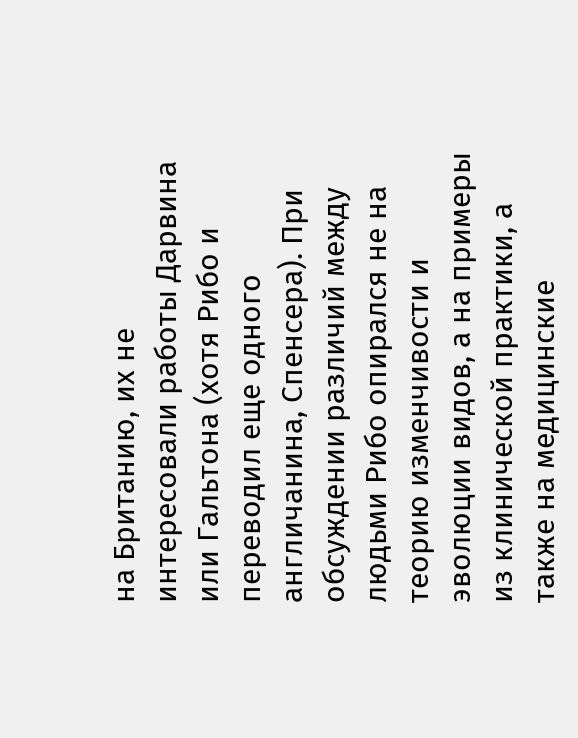на Британию, их не интересовали работы Дарвина или Гальтона (хотя Рибо и переводил еще одного англичанина, Спенсера). При обсуждении различий между людьми Рибо опирался не на теорию изменчивости и эволюции видов, а на примеры из клинической практики, а также на медицинские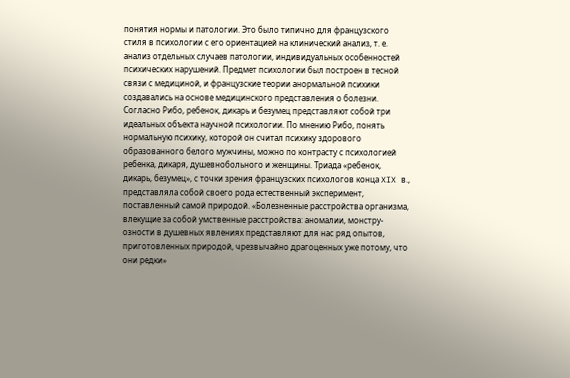понятия нормы и патологии. Это было типично для французского стиля в психологии с его ориентацией на клинический анализ, т. е. анализ отдельных случаев патологии, индивидуальных особенностей психических нарушений. Предмет психологии был построен в тесной связи с медициной, и французские теории анормальной психики создавались на основе медицинского представления о болезни. Согласно Рибо, ребенок, дикарь и безумец представляют собой три идеальных объекта научной психологии. По мнению Рибо, понять нормальную психику, которой он считал психику здорового образованного белого мужчины, можно по контрасту с психологией ребенка, дикаря, душевнобольного и женщины. Триада «ребенок, дикарь, безумец», с точки зрения французских психологов конца XIX в., представляла собой своего рода естественный эксперимент, поставленный самой природой. «Болезненные расстройства организма, влекущие за собой умственные расстройства: аномалии, монстру- озности в душевных явлениях представляют для нас ряд опытов, приготовленных природой, чрезвычайно драгоценных уже потому, что они редки»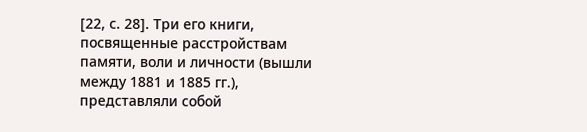[22, с. 28]. Три его книги, посвященные расстройствам памяти, воли и личности (вышли между 1881 и 1885 гг.), представляли собой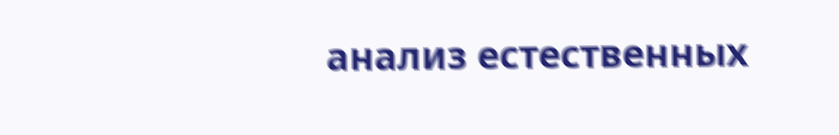анализ естественных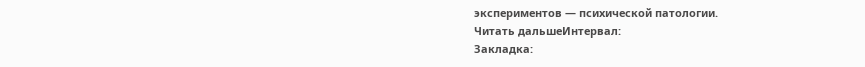экспериментов — психической патологии.
Читать дальшеИнтервал:
Закладка: